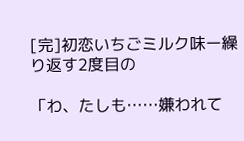[完]初恋いちごミルク味ー繰り返す2度目の

「わ、たしも……嫌われて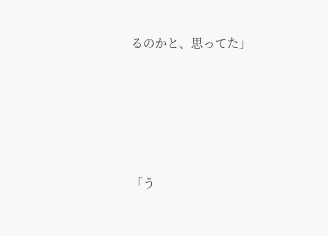るのかと、思ってた」






「う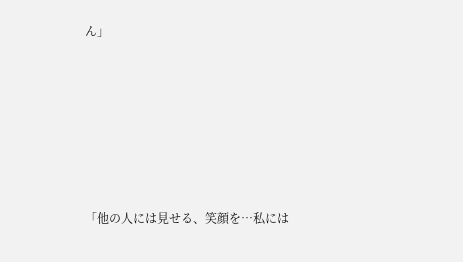ん」






「他の人には見せる、笑顔を…私には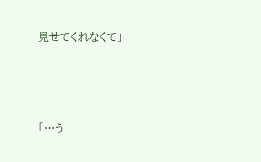見せてくれなくて」






「…う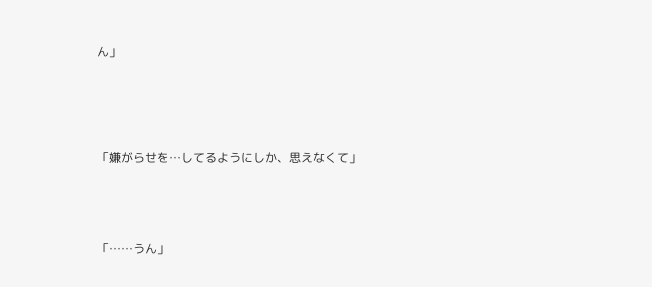ん」






「嫌がらせを…してるようにしか、思えなくて」





「……うん」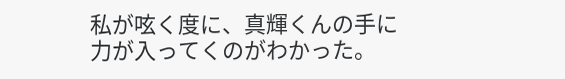私が呟く度に、真輝くんの手に力が入ってくのがわかった。